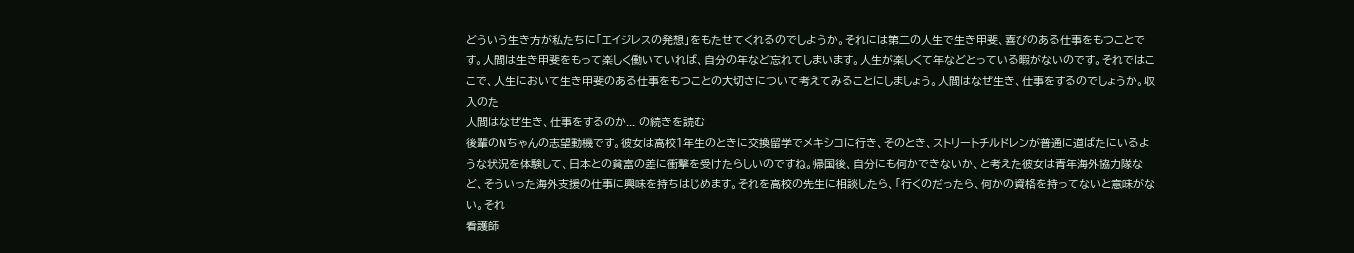どういう生き方が私たちに「エイジレスの発想」をもたせてくれるのでしようか。それには第二の人生で生き甲斐、喜びのある仕事をもつことです。人間は生き甲斐をもって楽しく働いていれば、自分の年など忘れてしまいます。人生が楽しくて年などとっている暇がないのです。それではここで、人生において生き甲斐のある仕事をもつことの大切さについて考えてみることにしましょう。人間はなぜ生き、仕事をするのでしょうか。収入のた
人間はなぜ生き、仕事をするのか... の続きを読む
後輩のNちゃんの志望動機です。彼女は高校1年生のときに交換留学でメキシコに行き、そのとき、ストリートチルドレンが普通に道ばたにいるような状況を体験して、日本との貧富の差に衝撃を受けたらしいのですね。帰国後、自分にも何かできないか、と考えた彼女は青年海外協力隊など、そういった海外支援の仕事に興味を持ちはじめます。それを高校の先生に相談したら、「行くのだったら、何かの資格を持ってないと意味がない。それ
看護師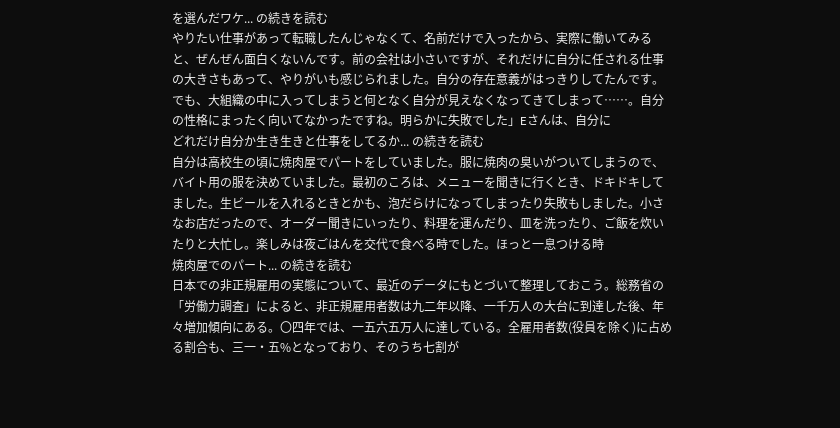を選んだワケ... の続きを読む
やりたい仕事があって転職したんじゃなくて、名前だけで入ったから、実際に働いてみると、ぜんぜん面白くないんです。前の会社は小さいですが、それだけに自分に任される仕事の大きさもあって、やりがいも感じられました。自分の存在意義がはっきりしてたんです。でも、大組織の中に入ってしまうと何となく自分が見えなくなってきてしまって……。自分の性格にまったく向いてなかったですね。明らかに失敗でした」Eさんは、自分に
どれだけ自分か生き生きと仕事をしてるか... の続きを読む
自分は高校生の頃に焼肉屋でパートをしていました。服に焼肉の臭いがついてしまうので、バイト用の服を決めていました。最初のころは、メニューを聞きに行くとき、ドキドキしてました。生ビールを入れるときとかも、泡だらけになってしまったり失敗もしました。小さなお店だったので、オーダー聞きにいったり、料理を運んだり、皿を洗ったり、ご飯を炊いたりと大忙し。楽しみは夜ごはんを交代で食べる時でした。ほっと一息つける時
焼肉屋でのパート... の続きを読む
日本での非正規雇用の実態について、最近のデータにもとづいて整理しておこう。総務省の「労働力調査」によると、非正規雇用者数は九二年以降、一千万人の大台に到達した後、年々増加傾向にある。〇四年では、一五六五万人に達している。全雇用者数(役員を除く)に占める割合も、三一・五%となっており、そのうち七割が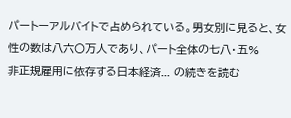パートーアルバイトで占められている。男女別に見ると、女性の数は八六〇万人であり、パート全体の七八・五%
非正規雇用に依存する日本経済... の続きを読む